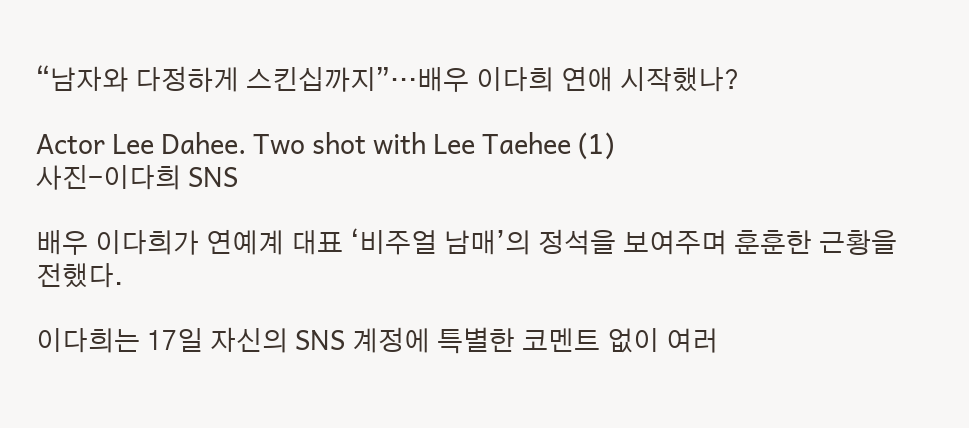“남자와 다정하게 스킨십까지”…배우 이다희 연애 시작했나?

Actor Lee Dahee. Two shot with Lee Taehee (1)
사진-이다희 SNS

배우 이다희가 연예계 대표 ‘비주얼 남매’의 정석을 보여주며 훈훈한 근황을 전했다.

이다희는 17일 자신의 SNS 계정에 특별한 코멘트 없이 여러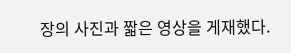장의 사진과 짧은 영상을 게재했다.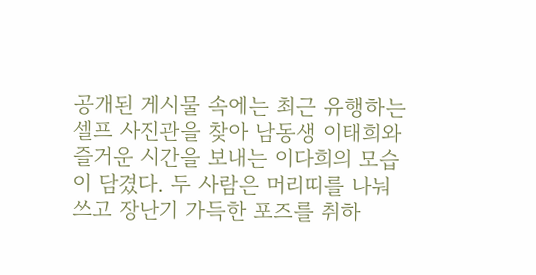공개된 게시물 속에는 최근 유행하는 셀프 사진관을 찾아 남동생 이태희와 즐거운 시간을 보내는 이다희의 모습이 담겼다. 두 사람은 머리띠를 나눠 쓰고 장난기 가득한 포즈를 취하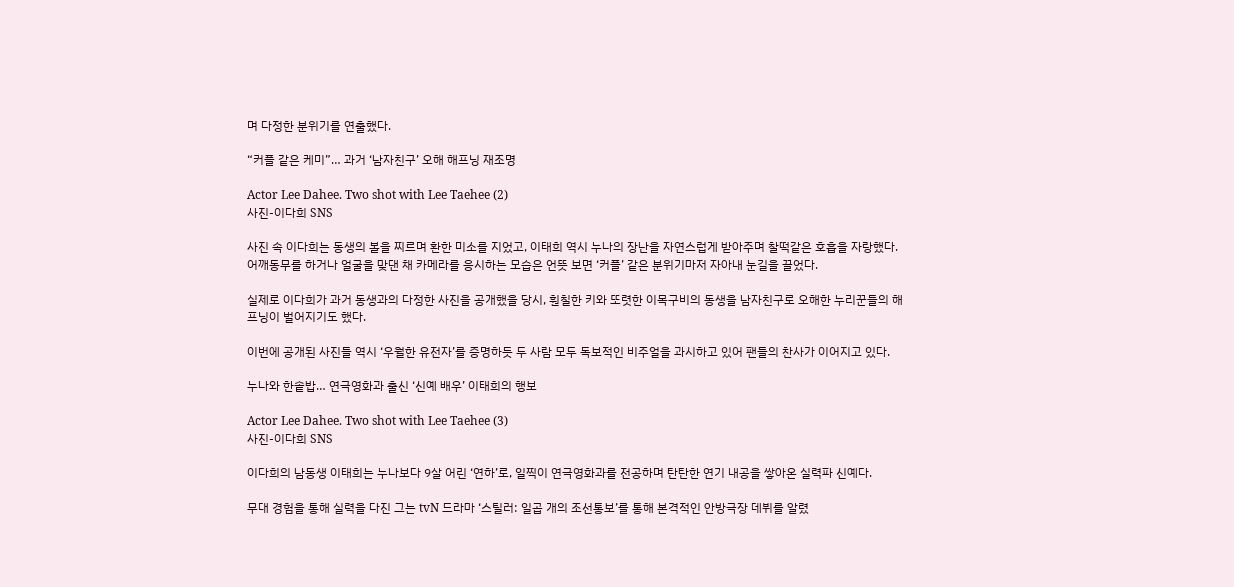며 다정한 분위기를 연출했다.

“커플 같은 케미”… 과거 ‘남자친구’ 오해 해프닝 재조명

Actor Lee Dahee. Two shot with Lee Taehee (2)
사진-이다희 SNS

사진 속 이다희는 동생의 볼을 찌르며 환한 미소를 지었고, 이태희 역시 누나의 장난을 자연스럽게 받아주며 찰떡같은 호흡을 자랑했다. 어깨동무를 하거나 얼굴을 맞댄 채 카메라를 응시하는 모습은 언뜻 보면 ‘커플’ 같은 분위기마저 자아내 눈길을 끌었다.

실제로 이다희가 과거 동생과의 다정한 사진을 공개했을 당시, 훤칠한 키와 또렷한 이목구비의 동생을 남자친구로 오해한 누리꾼들의 해프닝이 벌어지기도 했다.

이번에 공개된 사진들 역시 ‘우월한 유전자’를 증명하듯 두 사람 모두 독보적인 비주얼을 과시하고 있어 팬들의 찬사가 이어지고 있다.

누나와 한솥밥… 연극영화과 출신 ‘신예 배우’ 이태희의 행보

Actor Lee Dahee. Two shot with Lee Taehee (3)
사진-이다희 SNS

이다희의 남동생 이태희는 누나보다 9살 어린 ‘연하’로, 일찍이 연극영화과를 전공하며 탄탄한 연기 내공을 쌓아온 실력파 신예다.

무대 경험을 통해 실력을 다진 그는 tvN 드라마 ‘스틸러: 일곱 개의 조선통보’를 통해 본격적인 안방극장 데뷔를 알렸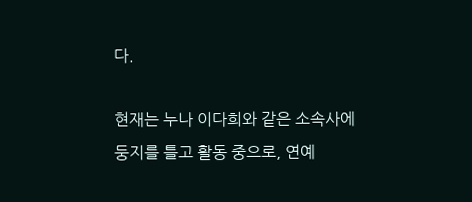다.

현재는 누나 이다희와 같은 소속사에 둥지를 틀고 활동 중으로, 연예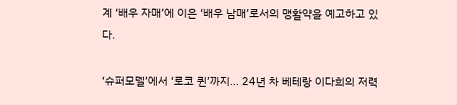계 ‘배우 자매’에 이은 ‘배우 남매’로서의 맹활약을 예고하고 있다.

‘슈퍼모델’에서 ‘로코 퀸’까지… 24년 차 베테랑 이다희의 저력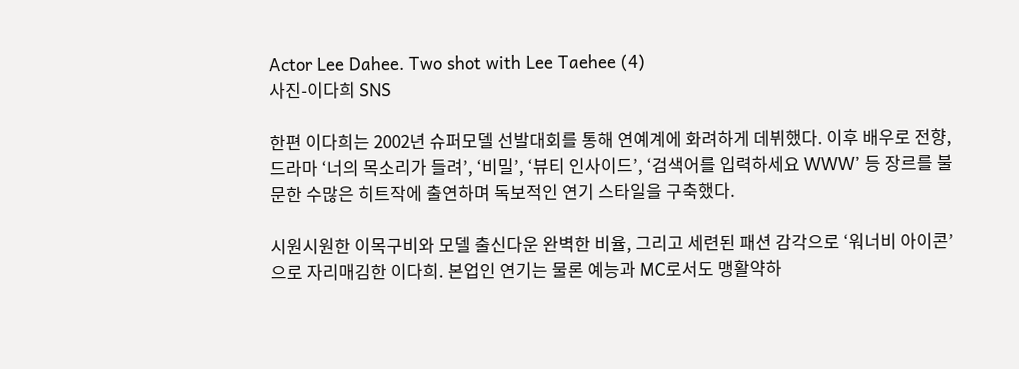Actor Lee Dahee. Two shot with Lee Taehee (4)
사진-이다희 SNS

한편 이다희는 2002년 슈퍼모델 선발대회를 통해 연예계에 화려하게 데뷔했다. 이후 배우로 전향, 드라마 ‘너의 목소리가 들려’, ‘비밀’, ‘뷰티 인사이드’, ‘검색어를 입력하세요 WWW’ 등 장르를 불문한 수많은 히트작에 출연하며 독보적인 연기 스타일을 구축했다.

시원시원한 이목구비와 모델 출신다운 완벽한 비율, 그리고 세련된 패션 감각으로 ‘워너비 아이콘’으로 자리매김한 이다희. 본업인 연기는 물론 예능과 MC로서도 맹활약하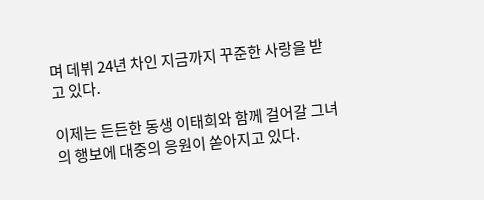며 데뷔 24년 차인 지금까지 꾸준한 사랑을 받고 있다.

이제는 든든한 동생 이태희와 함께 걸어갈 그녀의 행보에 대중의 응원이 쏟아지고 있다.